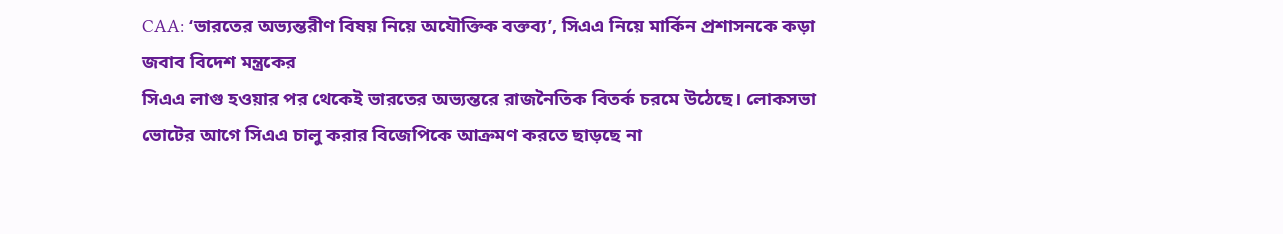CAA: ‘ভারতের অভ্যন্তরীণ বিষয় নিয়ে অযৌক্তিক বক্তব্য’, সিএএ নিয়ে মার্কিন প্রশাসনকে কড়া জবাব বিদেশ মন্ত্রকের
সিএএ লাগু হওয়ার পর থেকেই ভারতের অভ্যন্তরে রাজনৈতিক বিতর্ক চরমে উঠেছে। লোকসভা ভোটের আগে সিএএ চালু করার বিজেপিকে আক্রমণ করতে ছাড়ছে না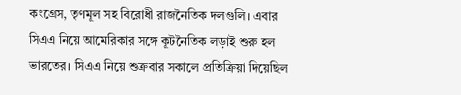কংগ্রেস, তৃণমূল সহ বিরোধী রাজনৈতিক দলগুলি। এবার সিএএ নিয়ে আমেরিকার সঙ্গে কূটনৈতিক লড়াই শুরু হল ভারতের। সিএএ নিয়ে শুক্রবার সকালে প্রতিক্রিয়া দিয়েছিল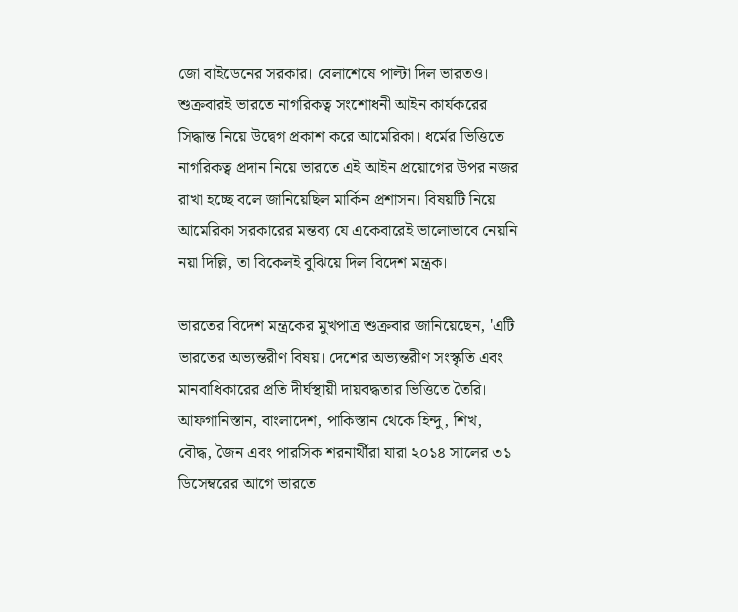জো বাইডেনের সরকার। বেলাশেষে পাল্টা দিল ভারতও।
শুক্রবারই ভারতে নাগরিকত্ব সংশোধনী আইন কার্যকরের সিদ্ধান্ত নিয়ে উদ্বেগ প্রকাশ করে আমেরিকা। ধর্মের ভিত্তিতে নাগরিকত্ব প্রদান নিয়ে ভারতে এই আইন প্রয়োগের উপর নজর রাখা হচ্ছে বলে জানিয়েছিল মার্কিন প্রশাসন। বিষয়টি নিয়ে আমেরিকা সরকারের মন্তব্য যে একেবারেই ভালোভাবে নেয়নি নয়া দিল্লি, তা বিকেলই বুঝিয়ে দিল বিদেশ মন্ত্রক।

ভারতের বিদেশ মন্ত্রকের মুখপাত্র শুক্রবার জানিয়েছেন, 'এটি ভারতের অভ্যন্তরীণ বিষয়। দেশের অভ্যন্তরীণ সংস্কৃতি এবং মানবাধিকারের প্রতি দীর্ঘস্থায়ী দায়বদ্ধতার ভিত্তিতে তৈরি। আফগানিস্তান, বাংলাদেশ, পাকিস্তান থেকে হিন্দু, শিখ, বৌদ্ধ, জৈন এবং পারসিক শরনার্থীরা যারা ২০১৪ সালের ৩১ ডিসেম্বরের আগে ভারতে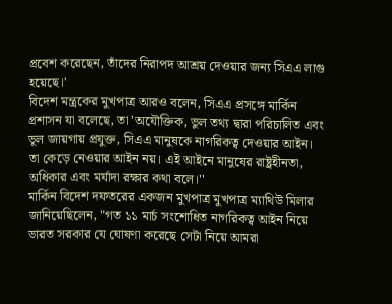প্রবেশ করেছেন, তাঁদের নিরাপদ আশ্রয় দেওয়ার জন্য সিএএ লাগু হয়েছে।'
বিদেশ মন্ত্রকের মুখপাত্র আরও বলেন, সিএএ প্রসঙ্গে মার্কিন প্রশাসন যা বলেছে, তা 'অযৌক্তিক, ভুল তথ্য দ্বারা পরিচালিত এবং ভুল জায়গায় প্রযুক্ত, সিএএ মানুষকে নাগরিকত্ব দেওয়ার আইন। তা কেড়ে নেওয়ার আইন নয়। এই আইনে মানুষের রাষ্ট্রহীনতা, অধিকার এবং মর্যাদা রক্ষার কথা বলে।''
মার্কিন বিদেশ দফতরের একজন মুখপাত্র মুখপাত্র ম্যাথিউ মিলার জানিয়েছিলেন, "গত ১১ মার্চ সংশোধিত নাগরিকত্ব আইন নিয়ে ভারত সরকার যে ঘোষণা করেছে সেটা নিয়ে আমরা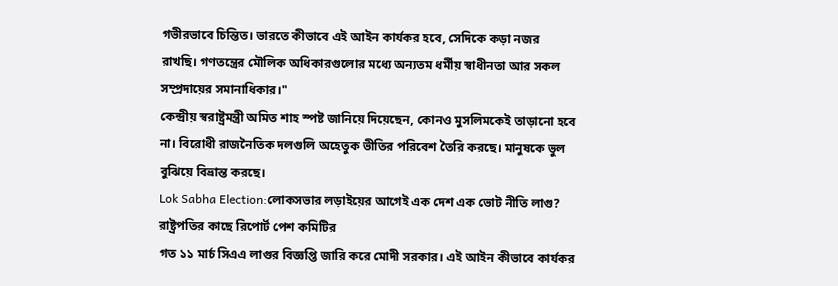গভীরভাবে চিন্তিত। ভারতে কীভাবে এই আইন কার্যকর হবে, সেদিকে কড়া নজর রাখছি। গণতন্ত্রের মৌলিক অধিকারগুলোর মধ্যে অন্যতম ধর্মীয় স্বাধীনতা আর সকল সম্প্রদায়ের সমানাধিকার।"
কেন্দ্রীয় স্বরাষ্ট্রমন্ত্রী অমিত শাহ স্পষ্ট জানিয়ে দিয়েছেন, কোনও মুসলিমকেই তাড়ানো হবে না। বিরোধী রাজনৈতিক দলগুলি অহেতুক ভীতির পরিবেশ তৈরি করছে। মানুষকে ভুল বুঝিয়ে বিভ্রান্ত করছে।
Lok Sabha Election:লোকসভার লড়াইয়ের আগেই এক দেশ এক ভোট নীতি লাগু? রাষ্ট্রপতির কাছে রিপোর্ট পেশ কমিটির
গত ১১ মার্চ সিএএ লাগুর বিজ্ঞপ্তি জারি করে মোদী সরকার। এই আইন কীভাবে কার্যকর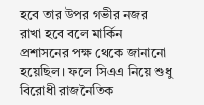হবে তার উপর গভীর নজর রাখা হবে বলে মার্কিন প্রশাসনের পক্ষ থেকে জানানো হয়েছিল। ফলে সিএএ নিয়ে শুধু বিরোধী রাজনৈতিক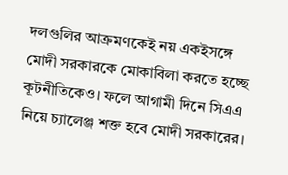দলগুলির আক্রমণকেই নয় একইসঙ্গে মোদী সরকারকে মোকাবিলা করতে হচ্ছে কূটনীতিকেও। ফলে আগামী দিনে সিএএ নিয়ে চ্যালেঞ্জ শক্ত হবে মোদী সরকারের।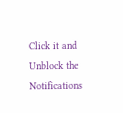Click it and Unblock the Notifications